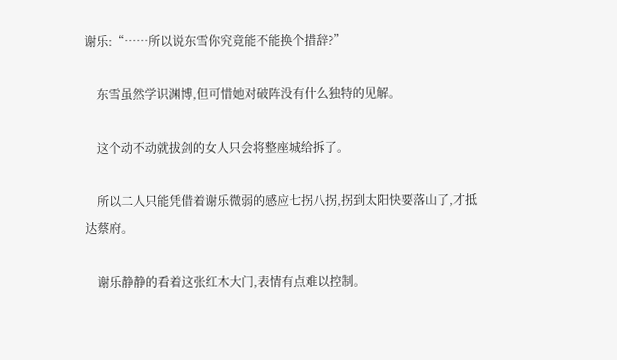谢乐:“……所以说东雪你究竟能不能换个措辞?”

    东雪虽然学识渊博,但可惜她对破阵没有什么独特的见解。

    这个动不动就拔剑的女人只会将整座城给拆了。

    所以二人只能凭借着谢乐微弱的感应七拐八拐,拐到太阳快要落山了,才抵达蔡府。

    谢乐静静的看着这张红木大门,表情有点难以控制。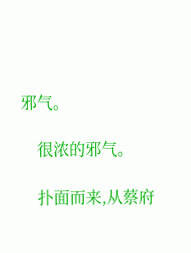邪气。

    很浓的邪气。

    扑面而来,从蔡府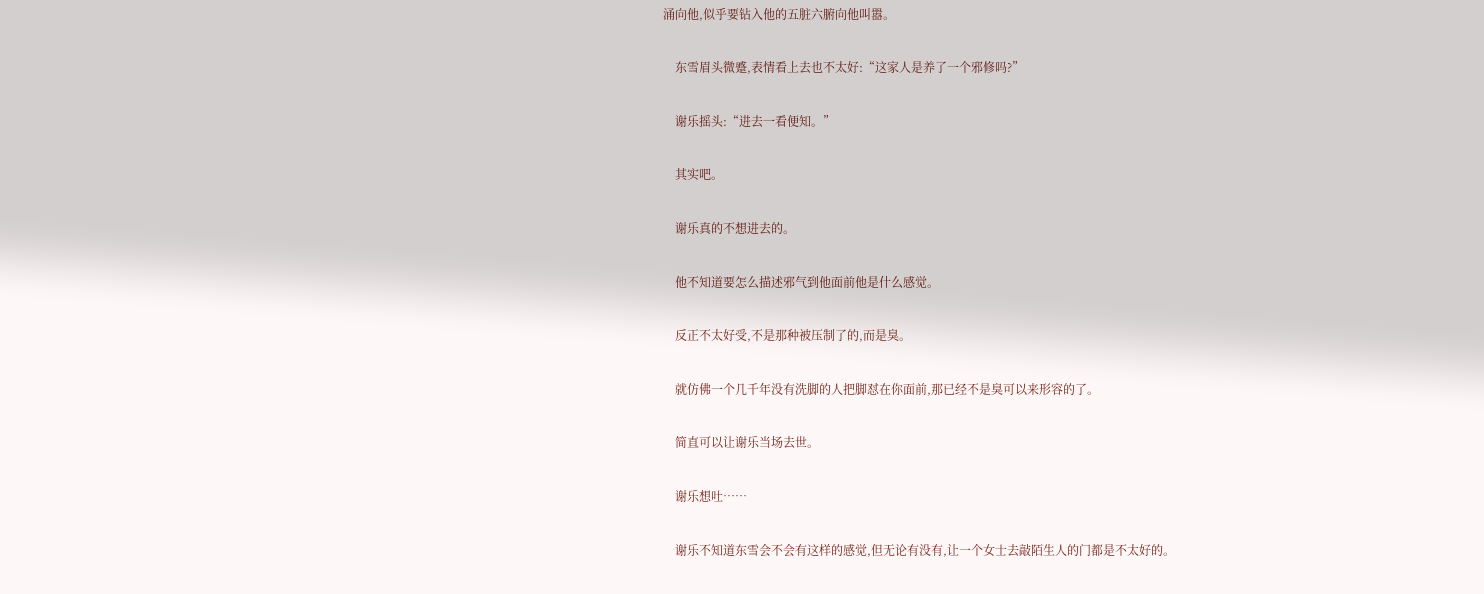涌向他,似乎要钻入他的五脏六腑向他叫嚣。

    东雪眉头微蹙,表情看上去也不太好:“这家人是养了一个邪修吗?”

    谢乐摇头:“进去一看便知。”

    其实吧。

    谢乐真的不想进去的。

    他不知道要怎么描述邪气到他面前他是什么感觉。

    反正不太好受,不是那种被压制了的,而是臭。

    就仿佛一个几千年没有洗脚的人把脚怼在你面前,那已经不是臭可以来形容的了。

    简直可以让谢乐当场去世。

    谢乐想吐……

    谢乐不知道东雪会不会有这样的感觉,但无论有没有,让一个女士去敲陌生人的门都是不太好的。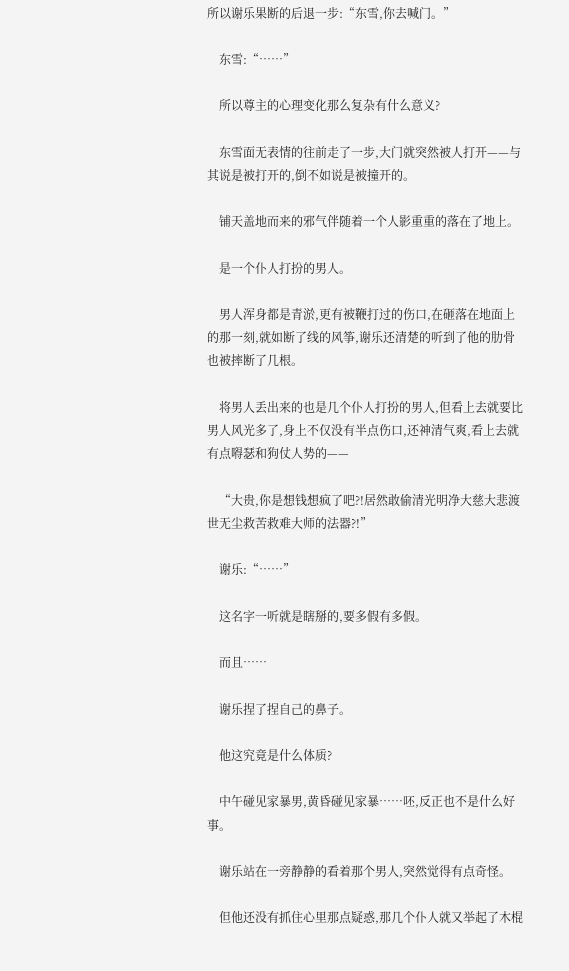所以谢乐果断的后退一步:“东雪,你去喊门。”

    东雪:“……”

    所以尊主的心理变化那么复杂有什么意义?

    东雪面无表情的往前走了一步,大门就突然被人打开——与其说是被打开的,倒不如说是被撞开的。

    铺天盖地而来的邪气伴随着一个人影重重的落在了地上。

    是一个仆人打扮的男人。

    男人浑身都是青淤,更有被鞭打过的伤口,在砸落在地面上的那一刻,就如断了线的风筝,谢乐还清楚的听到了他的肋骨也被摔断了几根。

    将男人丢出来的也是几个仆人打扮的男人,但看上去就要比男人风光多了,身上不仅没有半点伤口,还神清气爽,看上去就有点嘚瑟和狗仗人势的——

    “大贵,你是想钱想疯了吧?!居然敢偷清光明净大慈大悲渡世无尘救苦救难大师的法器?!”

    谢乐:“……”

    这名字一听就是瞎掰的,要多假有多假。

    而且……

    谢乐捏了捏自己的鼻子。

    他这究竟是什么体质?

    中午碰见家暴男,黄昏碰见家暴……呸,反正也不是什么好事。

    谢乐站在一旁静静的看着那个男人,突然觉得有点奇怪。

    但他还没有抓住心里那点疑惑,那几个仆人就又举起了木棍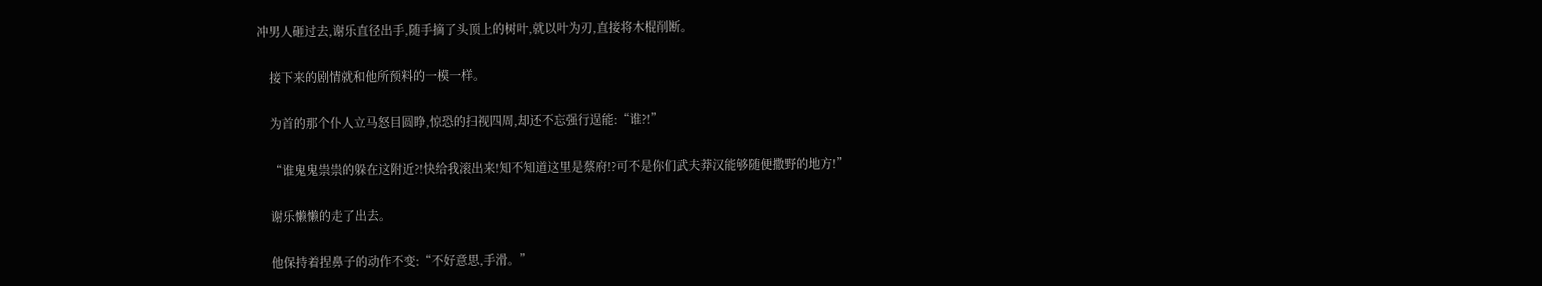冲男人砸过去,谢乐直径出手,随手摘了头顶上的树叶,就以叶为刃,直接将木棍削断。

    接下来的剧情就和他所预料的一模一样。

    为首的那个仆人立马怒目圆睁,惊恐的扫视四周,却还不忘强行逞能:“谁?!”

    “谁鬼鬼祟祟的躲在这附近?!快给我滚出来!知不知道这里是蔡府!?可不是你们武夫莽汉能够随便撒野的地方!”

    谢乐懒懒的走了出去。

    他保持着捏鼻子的动作不变:“不好意思,手滑。”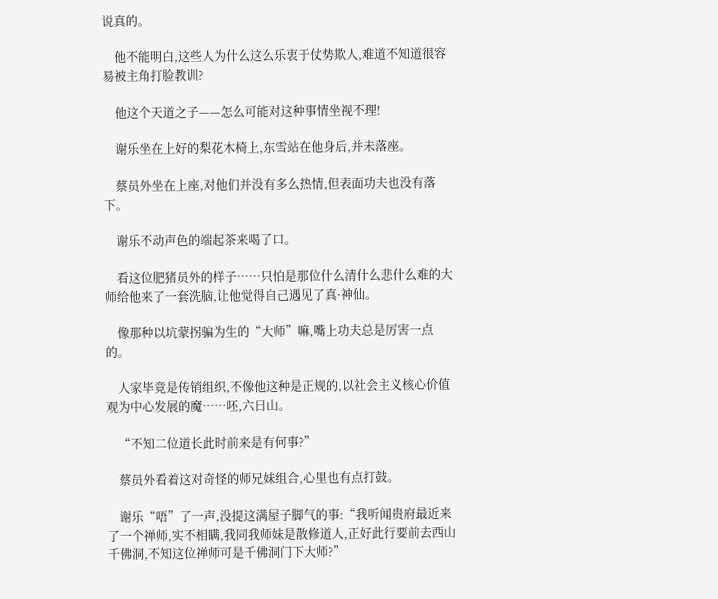说真的。

    他不能明白,这些人为什么这么乐衷于仗势欺人,难道不知道很容易被主角打脸教训?

    他这个天道之子——怎么可能对这种事情坐视不理!

    谢乐坐在上好的梨花木椅上,东雪站在他身后,并未落座。

    蔡员外坐在上座,对他们并没有多么热情,但表面功夫也没有落下。

    谢乐不动声色的端起茶来喝了口。

    看这位肥猪员外的样子……只怕是那位什么清什么悲什么难的大师给他来了一套洗脑,让他觉得自己遇见了真·神仙。

    像那种以坑蒙拐骗为生的“大师”嘛,嘴上功夫总是厉害一点的。

    人家毕竟是传销组织,不像他这种是正规的,以社会主义核心价值观为中心发展的魔……呸,六日山。

    “不知二位道长此时前来是有何事?”

    蔡员外看着这对奇怪的师兄妹组合,心里也有点打鼓。

    谢乐“唔”了一声,没提这满屋子脚气的事:“我听闻贵府最近来了一个禅师,实不相瞒,我同我师妹是散修道人,正好此行要前去西山千佛洞,不知这位禅师可是千佛洞门下大师?”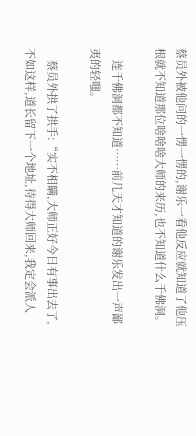蔡员外被他问的一愣一愣的,谢乐一看他反应就知道了他压根就不知道那位啥啥啥大师的来历,也不知道什么千佛洞。

    连千佛洞都不知道……前几天才知道的谢乐发出一声鄙夷的轻嗤。

    蔡员外拱了拱手:“实不相瞒,大师正好今日有事出去了,不如这样,道长留下一个地址,待得大师回来,我定会派人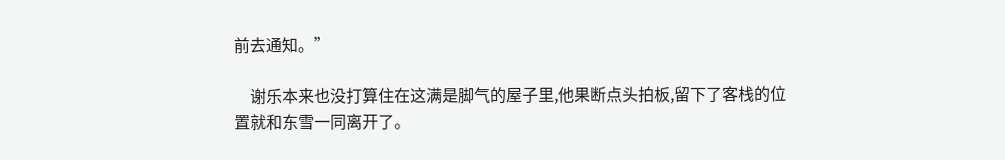前去通知。”

    谢乐本来也没打算住在这满是脚气的屋子里,他果断点头拍板,留下了客栈的位置就和东雪一同离开了。